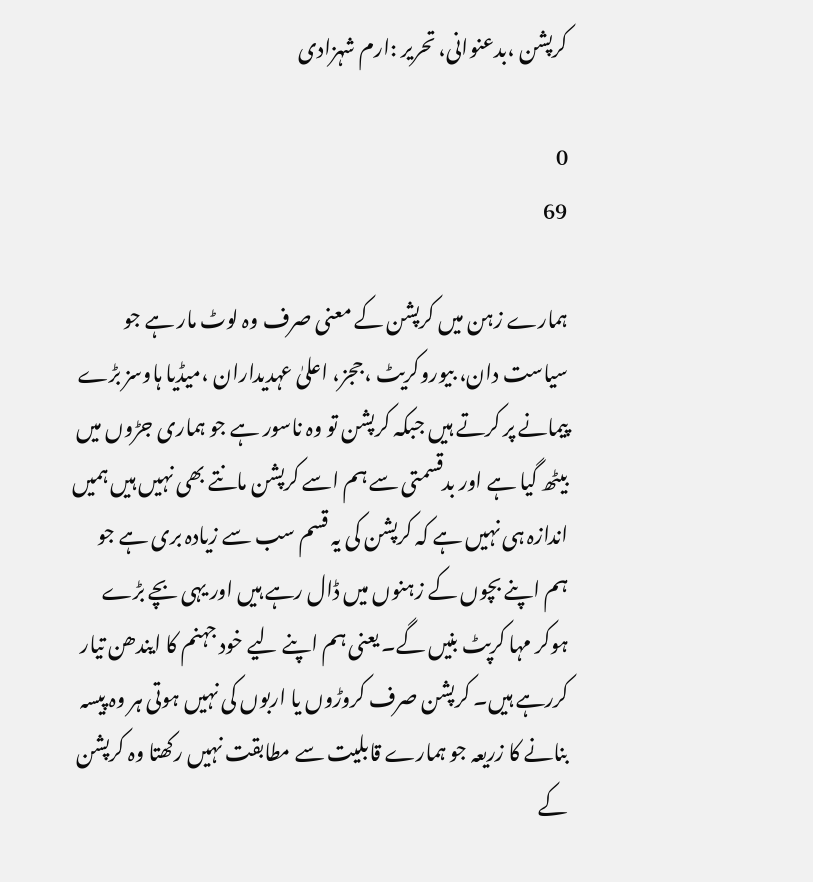کرپشن ،بدعنوانی، تحریر :ارم شہزادی

0
69

ہمارے زہن میں کرپشن کے معنی صرف وہ لوٹ مار ہے جو سیاست دان، بیوروکریٹ ،ججز، اعلیٰ عہدیداران ،میڈیا ہاوسز بڑے پیمانے پر کرتے ہیں جبکہ کرپشن تو وہ ناسور ہے جو ہماری جڑوں میں بیٹھ گیا ہے اور بدقسمتی سے ہم اسے کرپشن مانتے بھی نہیں ہیں ہمیں اندازہ ہی نہیں ہے کہ کرپشن کی یہ قسم سب سے زیادہ بری ہے جو ہم اپنے بچوں کے زہنوں میں ڈال رہے ہیں اور یہی بچے بڑے ہوکر مہا کرپٹ بنیں گے۔ یعنی ہم اپنے لیے خود جہنم کا ایندھن تیار کررہے ہیں۔ کرپشن صرف کروڑوں یا اربوں کی نہیں ہوتی ہر وہ پیسہ بنانے کا زریعہ جو ہمارے قابلیت سے مطابقت نہیں رکھتا وہ کرپشن کے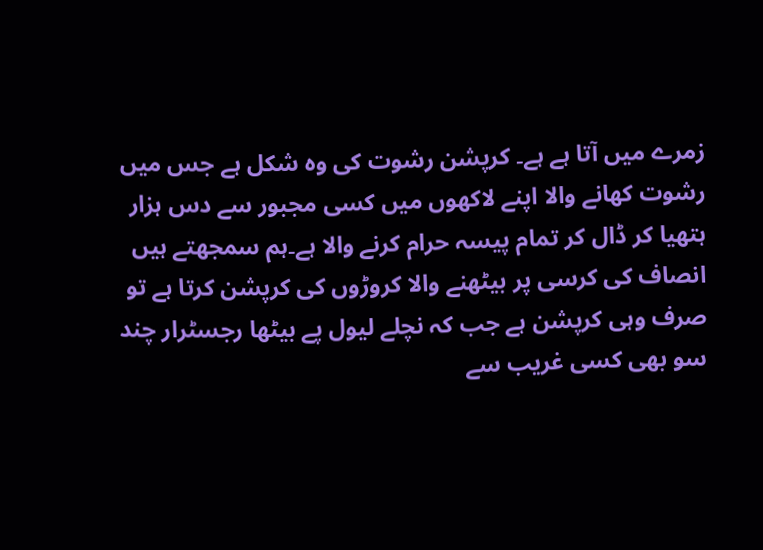زمرے میں آتا ہے ہے۔ کرپشن رشوت کی وہ شکل ہے جس میں رشوت کھانے والا اپنے لاکھوں میں کسی مجبور سے دس ہزار ہتھیا کر ڈال کر تمام پیسہ حرام کرنے والا ہے۔ہم سمجھتے ہیں انصاف کی کرسی پر بیٹھنے والا کروڑوں کی کرپشن کرتا ہے تو صرف وہی کرپشن ہے جب کہ نچلے لیول پے بیٹھا رجسٹرار چند سو بھی کسی غریب سے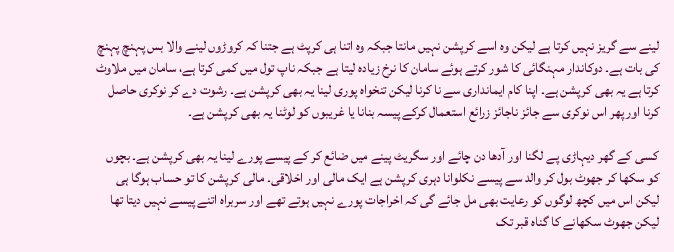لینے سے گریز نہیں کرتا ہے لیکن وہ اسے کرپشن نہیں مانتا جبکہ وہ اتنا ہی کرپٹ ہے جتنا کہ کروڑوں لینے والا بس پہنچ پہنچ کی بات ہے۔ دوکاندار مہنگائی کا شور کرتے ہوئے سامان کا نرخ زیادہ لیتا ہے جبکہ ناپ تول میں کمی کرتا ہے، سامان میں ملاوٹ کرتا ہے یہ بھی کرپشن ہے۔ اپنا کام ایمانداری سے نا کرنا لیکن تنخواہ پوری لینا یہ بھی کرپشن ہے۔ رشوت دے کر نوکری حاصل کرنا اور پھر اس نوکری سے جائز ناجائز زرائع استعمال کرکے پیسہ بنانا یا غریبوں کو لوٹنا یہ بھی کرپشن ہے۔

کسی کے گھر دیہاڑی پے لگنا اور آدھا دن چائے اور سگریٹ پینے میں ضائع کر کے پیسے پورے لینا یہ بھی کرپشن ہے۔ بچوں کو سکھا کر جھوٹ بول کر والد سے پیسے نکلوانا دہری کرپشن ہے ایک مالی اور اخلاقی۔ مالی کرپشن کا تو حساب ہوگا ہی لیکن اس میں کچھ لوگوں کو رعایت بھی مل جائے گی کہ اخراجات پورے نہیں ہوتے تھے اور سربراہ اتنے پیسے نہیں دیتا تھا لیکن جھوٹ سکھانے کا گناہ قبر تک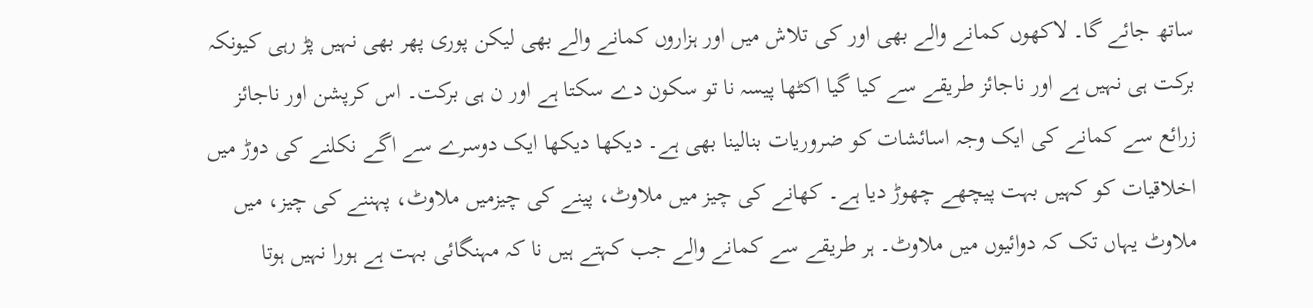ساتھ جائے گا۔ لاکھوں کمانے والے بھی اور کی تلاش میں اور ہزاروں کمانے والے بھی لیکن پوری پھر بھی نہیں پڑ رہی کیونکہ برکت ہی نہیں ہے اور ناجائز طریقے سے کیا گیا اکٹھا پیسہ نا تو سکون دے سکتا ہے اور ن ہی برکت۔ اس کرپشن اور ناجائز زرائع سے کمانے کی ایک وجہ اسائشات کو ضروریات بنالینا بھی ہے۔ دیکھا دیکھا ایک دوسرے سے اگے نکلنے کی دوڑ میں اخلاقیات کو کہیں بہت پیچھے چھوڑ دیا ہے۔ کھانے کی چیز میں ملاوٹ، پینے کی چیزمیں ملاوٹ، پہننے کی چیز، میں ملاوٹ یہاں تک کہ دوائیوں میں ملاوٹ۔ ہر طریقے سے کمانے والے جب کہتے ہیں نا کہ مہنگائی بہت ہے ہورا نہیں ہوتا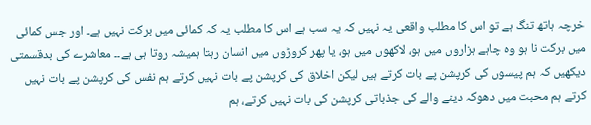خرچہ ہاتھ تنگ ہے تو اس کا مطلب واقعی یہ نہیں کہ یہ سب ہے اس کا مطلب یہ کہ کمائی میں برکت نہیں ہے۔ اور جس کمائی میں برکت نا ہو وہ چاہے ہزاروں میں ہو، لاکھوں میں ہو، یا پھر کروڑوں میں انسان رہتا ہمیشہ روتا ہی ہے۔۔ معاشرے کی بدقسمتی دیکھیں کہ ہم پیسوں کی کرپشن پے بات کرتے ہیں لیکن اخلاق کی کرپشن پے بات نہیں کرتے ہم نفس کی کرپشن پے بات نہیں کرتے ہم محبت میں دھوکہ دینے والے کی جذباتی کرپشن کی بات نہیں کرتے، ہم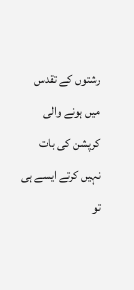رشتوں کے تقدس میں ہونے والی کرپشن کی بات نہیں کرتے ایسے ہی تو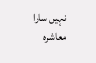نہیں سارا معاشرہ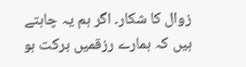زوال کا شکار۔ اگر ہم یہ چاہتے ہیں کہ ہمارے رزقمیں برکت ہو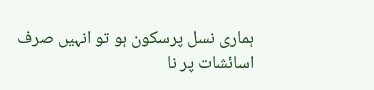ہماری نسل پرسکون ہو تو انہیں صرف اسائشات پر نا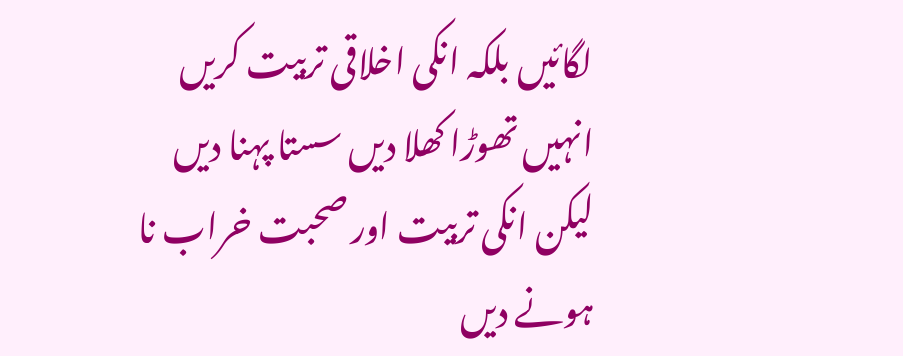لگائیں بلکہ انکی اخلاقی تربیت کریں انہیں تھوڑا کھلا دیں سستا پہنا دیں لیکن انکی تربیت اور صحبت خراب نا ہونے دیں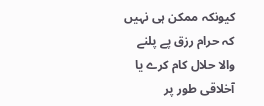کیونکہ ممکن ہی نہیں کہ حرام رزق پے پلنے والا حلال کام کرے یا آخلاقی طور پر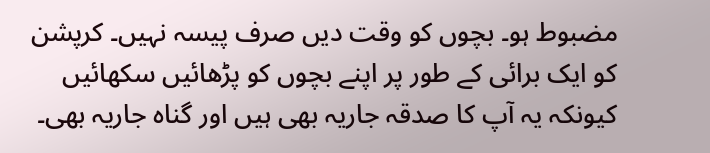مضبوط ہو۔ بچوں کو وقت دیں صرف پیسہ نہیں۔ کرپشن کو ایک برائی کے طور پر اپنے بچوں کو پڑھائیں سکھائیں کیونکہ یہ آپ کا صدقہ جاریہ بھی ہیں اور گناہ جاریہ بھی۔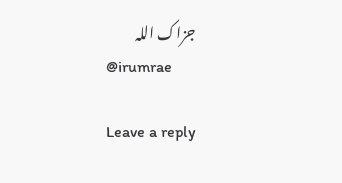جزاک اللہ
@irumrae

Leave a reply